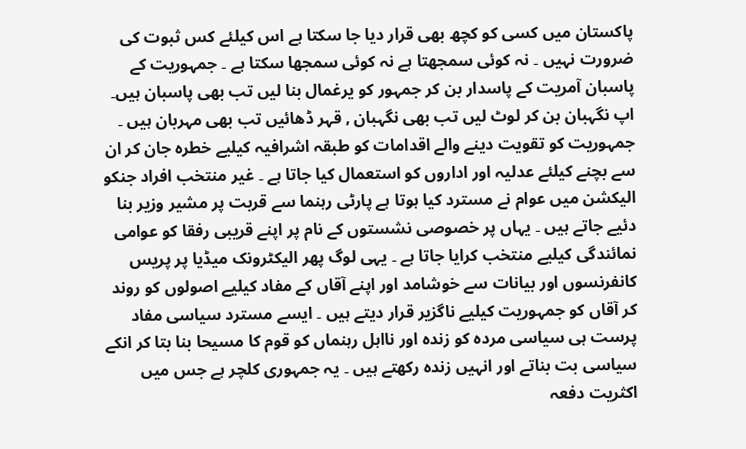پاکستان میں کسی کو کچھ بھی قرار دیا جا سکتا ہے اس کیلئے کس ثبوت کی ضرورت نہیں ۔ نہ کوئی سمجھتا ہے نہ کوئی سمجھا سکتا ہے ۔ جمہوریت کے پاسبان آمریت کے پاسدار بن کر جمہور کو یرغمال بنا لیں تب بھی پاسبان ہیں۔ اپ نگہبان بن کر لوٹ لیں تب بھی نگہبان , قہر ڈھائیں تب بھی مہربان ہیں ۔ جمہوریت کو تقویت دینے والے اقدامات کو طبقہ اشرافیہ کیلیے خطرہ جان کر ان سے بچنے کیلئے عدلیہ اور اداروں کو استعمال کیا جاتا ہے ۔ غیر منتخب افراد جنکو الیکشن میں عوام نے مسترد کیا ہوتا ہے پارٹی رہنما سے قربت پر مشیر وزیر بنا دئیے جاتے ہیں ۔ یہاں پر خصوصی نشستوں کے نام پر اپنے قریبی رفقا کو عوامی نمائندگی کیلیے منتخب کرایا جاتا ہے ۔ یہی لوگ پھر الیکٹرونک میڈیا پر پریس کانفرنسوں اور بیانات سے خوشامد اور اپنے آقاں کے مفاد کیلیے اصولوں کو روند کر آقاں کو جمہوریت کیلیے ناگزیر قرار دیتے ہیں ۔ ایسے مسترد سیاسی مفاد پرست ہی سیاسی مردہ کو زندہ اور نااہل رہنماں کو قوم کا مسیحا بنا بتا کر انکے سیاسی بت بناتے اور انہیں زندہ رکھتے ہیں ۔ یہ جمہوری کلچر ہے جس میں اکثریت دفعہ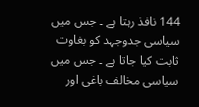144 نافذ رہتا ہے ۔ جس میں سیاسی جدوجہد کو بغاوت ثابت کیا جاتا ہے ۔ جس میں سیاسی مخالف باغی اور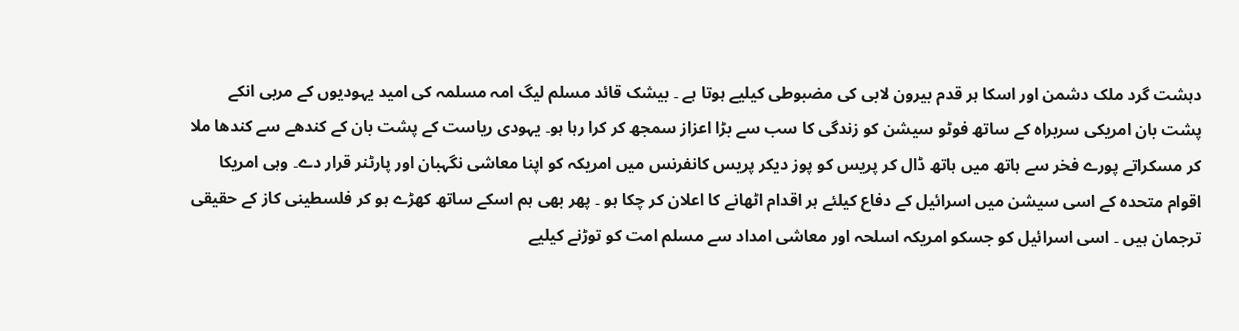دہشت گرد ملک دشمن اور اسکا ہر قدم بیرون لابی کی مضبوطی کیلیے ہوتا ہے ۔ بیشک قائد مسلم لیگ امہ مسلمہ کی امید یہودیوں کے مربی انکے پشت بان امریکی سربراہ کے ساتھ فوٹو سیشن کو زندگی کا سب سے بڑا اعزاز سمجھ کر کرا رہا ہو۔ یہودی ریاست کے پشت بان کے کندھے سے کندھا ملا کر مسکراتے پورے فخر سے ہاتھ میں ہاتھ ڈال کر پریس کو پوز دیکر پریس کانفرنس میں امریکہ کو اپنا معاشی نگہبان اور پارٹنر قرار دے۔ وہی امریکا اقوام متحدہ کے اسی سیشن میں اسرائیل کے دفاع کیلئے ہر اقدام اٹھانے کا اعلان کر چکا ہو ۔ پھر بھی ہم اسکے ساتھ کھڑے ہو کر فلسطینی کاز کے حقیقی ترجمان ہیں ۔ اسی اسرائیل کو جسکو امریکہ اسلحہ اور معاشی امداد سے مسلم امت کو توڑنے کیلیے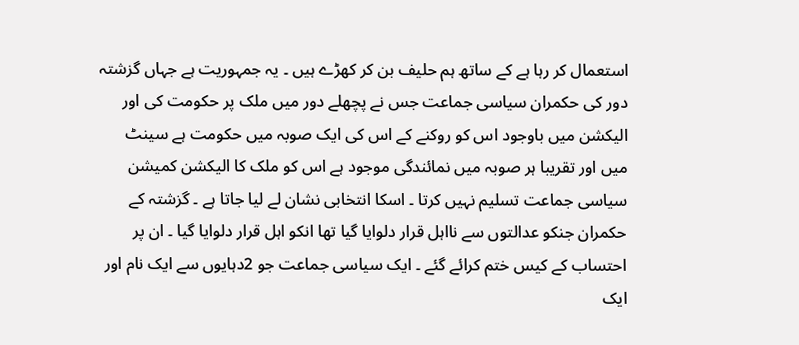استعمال کر رہا ہے کے ساتھ ہم حلیف بن کر کھڑے ہیں ۔ یہ جمہوریت ہے جہاں گزشتہ دور کی حکمران سیاسی جماعت جس نے پچھلے دور میں ملک پر حکومت کی اور الیکشن میں باوجود اس کو روکنے کے اس کی ایک صوبہ میں حکومت ہے سینٹ میں اور تقریبا ہر صوبہ میں نمائندگی موجود ہے اس کو ملک کا الیکشن کمیشن سیاسی جماعت تسلیم نہیں کرتا ۔ اسکا انتخابی نشان لے لیا جاتا ہے ۔ گزشتہ کے حکمران جنکو عدالتوں سے نااہل قرار دلوایا گیا تھا انکو اہل قرار دلوایا گیا ۔ ان پر احتساب کے کیس ختم کرائے گئے ۔ ایک سیاسی جماعت جو 2دہایوں سے ایک نام اور ایک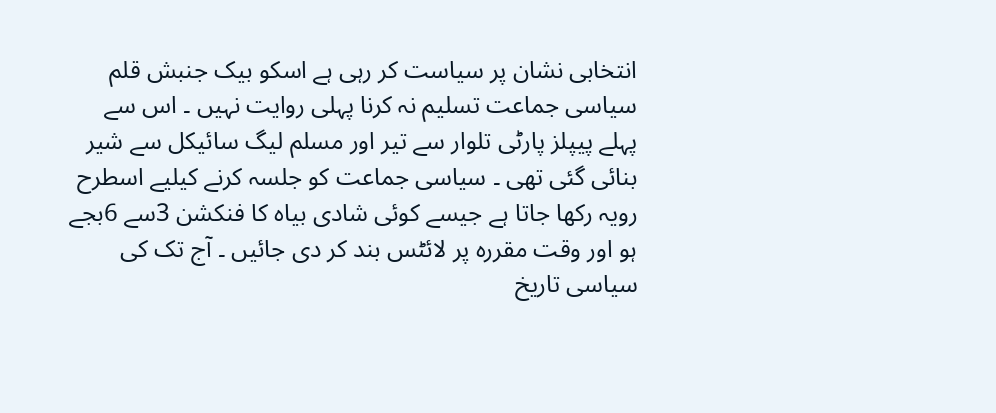انتخابی نشان پر سیاست کر رہی ہے اسکو بیک جنبش قلم سیاسی جماعت تسلیم نہ کرنا پہلی روایت نہیں ۔ اس سے پہلے پیپلز پارٹی تلوار سے تیر اور مسلم لیگ سائیکل سے شیر بنائی گئی تھی ۔ سیاسی جماعت کو جلسہ کرنے کیلیے اسطرح رویہ رکھا جاتا ہے جیسے کوئی شادی بیاہ کا فنکشن 3سے 6بجے ہو اور وقت مقررہ پر لائٹس بند کر دی جائیں ۔ آج تک کی سیاسی تاریخ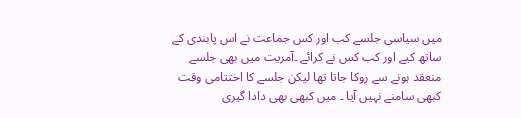میں سیاسی جلسے کب اور کس جماعت نے اس پابندی کے ساتھ کیے اور کب کس نے کرائے ۔آمریت میں بھی جلسے منعقد ہونے سے روکا جاتا تھا لیکن جلسے کا اختتامی وقت کبھی سامنے نہیں آیا ۔ میں کبھی بھی دادا گیری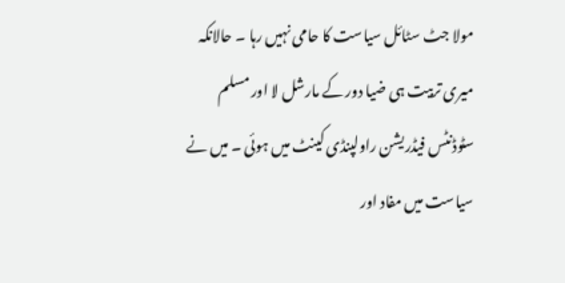مولا جٹ سٹائل سیاست کا حامی نہیں رہا ۔ حالانکہ میری تربیت ہی ضیا دور کے مارشل لا اور مسلم سٹوڈنٹس فیڈریشن راولپنڈی کینٹ میں ہوئی ۔ میں نے سیاست میں مفاد اور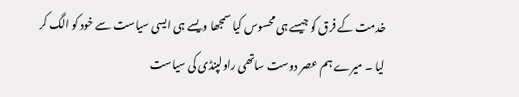خدمت کے فرق کو جیسے ہی محسوس کیا سمجھا ویسے ہی ایسی سیاست سے خود کو الگ کر لیا ۔ میرے ہم عصر دوست ساتھی راولپنڈی کی سیاست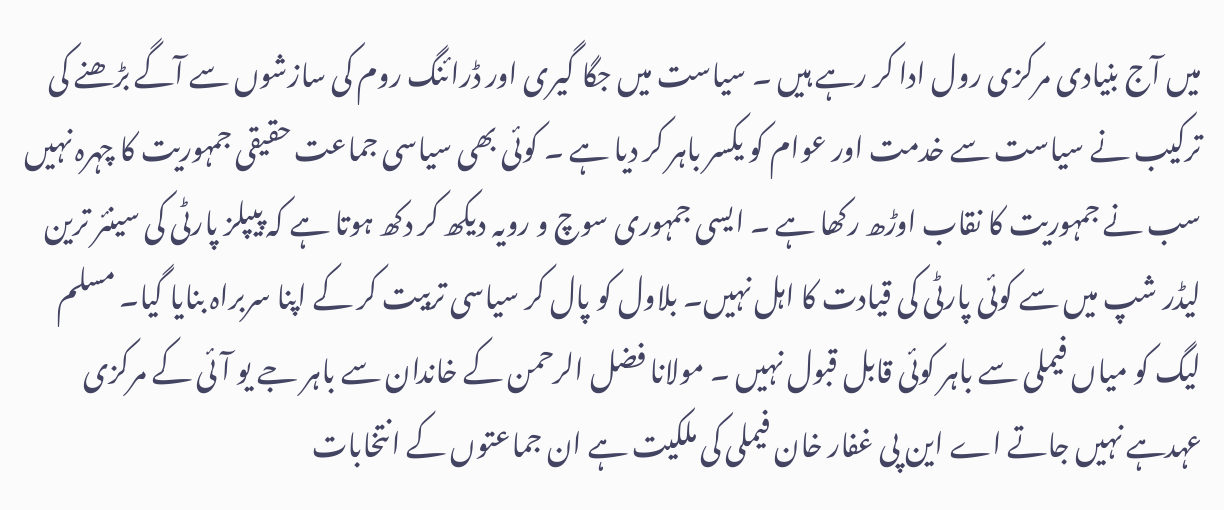میں آج بنیادی مرکزی رول ادا کر رہے ہیں ۔ سیاست میں جگا گیری اور ڈرائنگ روم کی سازشوں سے آگے بڑھنے کی ترکیب نے سیاست سے خدمت اور عوام کو یکسر باہر کر دیا ہے ۔ کوئی بھی سیاسی جماعت حقیقی جمہوریت کا چہرہ نہیں سب نے جمہوریت کا نقاب اوڑھ رکھا ہے ۔ ایسی جمہوری سوچ و رویہ دیکھ کر دکھ ہوتا ہے کہ پیپلز پارٹی کی سینئر ترین لیڈر شپ میں سے کوئی پارٹی کی قیادت کا اہل نہیں۔ بلاول کو پال کر سیاسی تربیت کر کے اپنا سربراہ بنایا گیا۔ مسلم لیگ کو میاں فیملی سے باہر کوئی قابل قبول نہیں ۔ مولانا فضل الرحمن کے خاندان سے باہر جے یو آئی کے مرکزی عہدہے نہیں جاتے اے این پی غفار خان فیملی کی ملکیت ہے ان جماعتوں کے انتخابات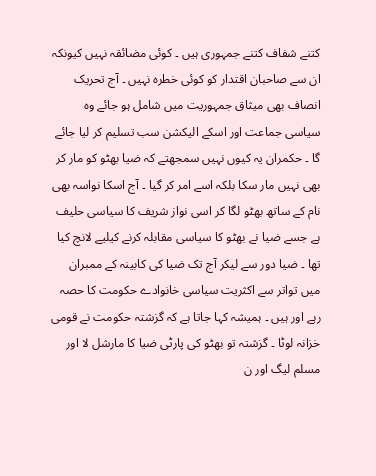کتنے شفاف کتنے جمہوری ہیں ۔ کوئی مضائقہ نہیں کیونکہ ان سے صاحبان اقتدار کو کوئی خطرہ نہیں ۔ آج تحریک انصاف بھی میثاق جمہوریت میں شامل ہو جائے وہ سیاسی جماعت اور اسکے الیکشن سب تسلیم کر لیا جائے گا ۔ حکمران یہ کیوں نہیں سمجھتے کہ ضیا بھٹو کو مار کر بھی نہیں مار سکا بلکہ اسے امر کر گیا ۔ آج اسکا نواسہ بھی نام کے ساتھ بھٹو لگا کر اسی نواز شریف کا سیاسی حلیف ہے جسے ضیا نے بھٹو کا سیاسی مقابلہ کرنے کیلیے لانچ کیا تھا ۔ ضیا دور سے لیکر آج تک ضیا کی کابینہ کے ممبران میں تواتر سے اکثریت سیاسی خانوادے حکومت کا حصہ رہے اور ہیں ۔ ہمیشہ کہا جاتا ہے کہ گزشتہ حکومت نے قومی خزانہ لوٹا ۔ گزشتہ تو بھٹو کی پارٹی ضیا کا مارشل لا اور مسلم لیگ اور ن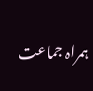ہمراہ جماعت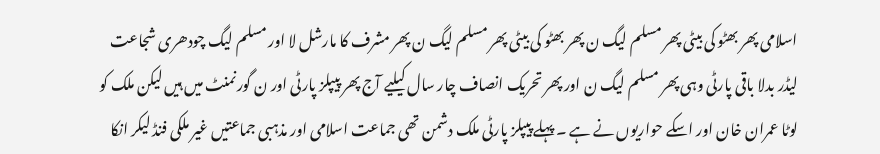اسلامی پھر بھٹو کی بیٹی پھر مسلم لیگ ن پھر بھٹو کی بیٹی پھر مسلم لیگ ن پھر مشرف کا مارشل لا اور مسلم لیگ چودھری شجاعت لیڈر بدلا باقی پارٹی وہی پھر مسلم لیگ ن اور پھر تحریک انصاف چار سال کیلیے آج پھر پیپلز پارٹی اور ن گورنمنٹ میں ہیں لیکن ملک کو لوٹا عمران خان اور اسکے حواریوں نے ہے ۔ پہلے پیپلز پارٹی ملک دشمن تھی جماعت اسلامی اور مذہبی جماعتیں غیر ملکی فنڈ لیکر انکا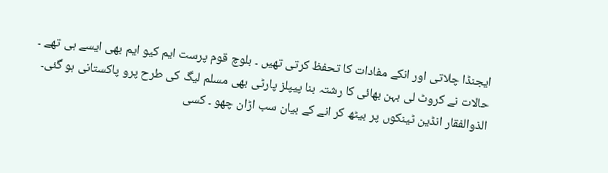ایجنڈا چلاتی اور انکے مفادات کا تحفظ کرتی تھیں ۔ بلوچ قوم پرست ایم کیو ایم بھی ایسے ہی تھے ۔ حالات نے کروٹ لی بہن بھائی کا رشتہ بنا پیپلز پارٹی بھی مسلم لیگ کی طرح پرو پاکستانی ہو گئی۔ الذوالفقار انڈین ٹینکوں پر بیٹھ کر انے کے بیان سب اڑان چھو ۔ کسی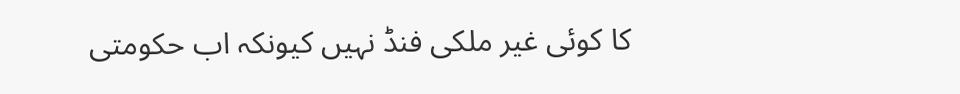کا کوئی غیر ملکی فنڈ نہیں کیونکہ اب حکومتی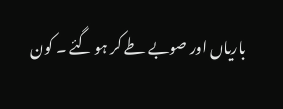باریاں اور صوبے طے کر ہو گئے ۔ کون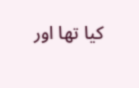کیا تھا اور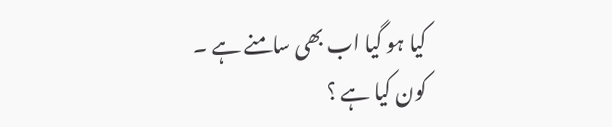کیا ہو گیا اب بھی سامنے ہے ۔
کون کیا ہے ؟